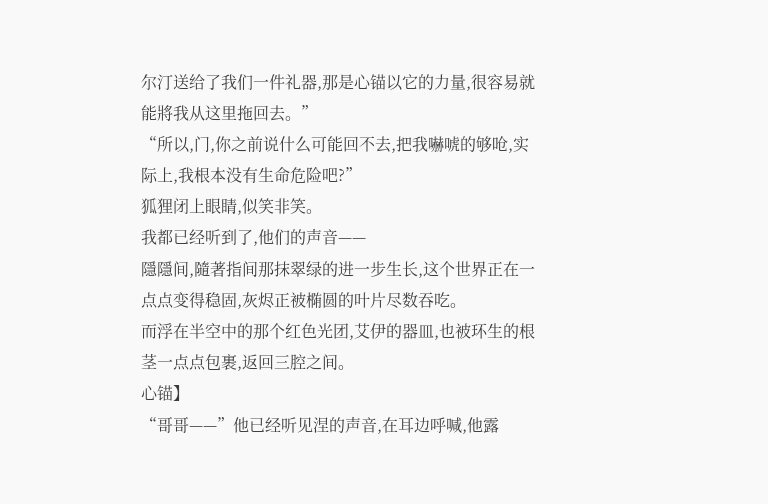尔汀送给了我们一件礼器,那是心锚以它的力量,很容易就能將我从这里拖回去。”
“所以,门,你之前说什么可能回不去,把我嚇唬的够呛,实际上,我根本没有生命危险吧?”
狐狸闭上眼睛,似笑非笑。
我都已经听到了,他们的声音——
隱隱间,隨著指间那抹翠绿的进一步生长,这个世界正在一点点变得稳固,灰烬正被椭圆的叶片尽数吞吃。
而浮在半空中的那个红色光团,艾伊的器皿,也被环生的根茎一点点包裹,返回三腔之间。
心锚】
“哥哥——”他已经听见涅的声音,在耳边呼喊,他露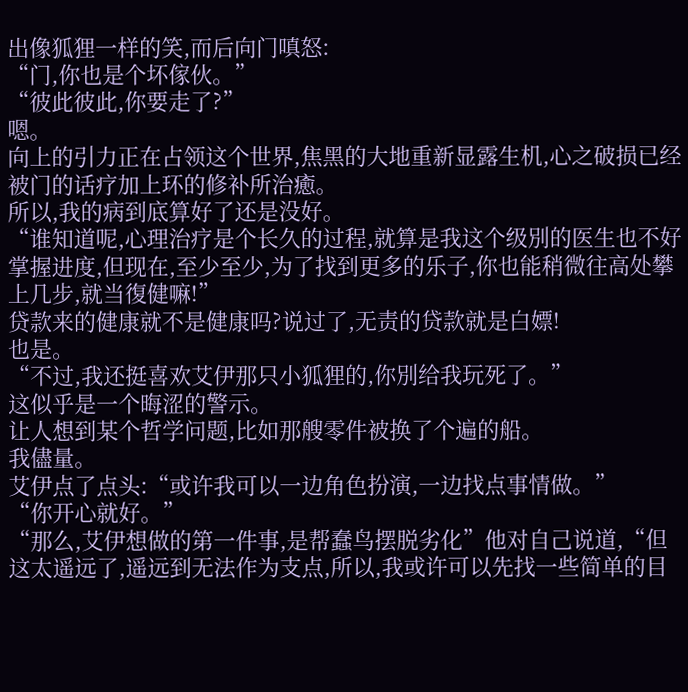出像狐狸一样的笑,而后向门嗔怒:
“门,你也是个坏傢伙。”
“彼此彼此,你要走了?”
嗯。
向上的引力正在占领这个世界,焦黑的大地重新显露生机,心之破损已经被门的话疗加上环的修补所治癒。
所以,我的病到底算好了还是没好。
“谁知道呢,心理治疗是个长久的过程,就算是我这个级別的医生也不好掌握进度,但现在,至少至少,为了找到更多的乐子,你也能稍微往高处攀上几步,就当復健嘛!”
贷款来的健康就不是健康吗?说过了,无责的贷款就是白嫖!
也是。
“不过,我还挺喜欢艾伊那只小狐狸的,你別给我玩死了。”
这似乎是一个晦涩的警示。
让人想到某个哲学问题,比如那艘零件被换了个遍的船。
我儘量。
艾伊点了点头:“或许我可以一边角色扮演,一边找点事情做。”
“你开心就好。”
“那么,艾伊想做的第一件事,是帮蠢鸟摆脱劣化”他对自己说道,“但这太遥远了,遥远到无法作为支点,所以,我或许可以先找一些简单的目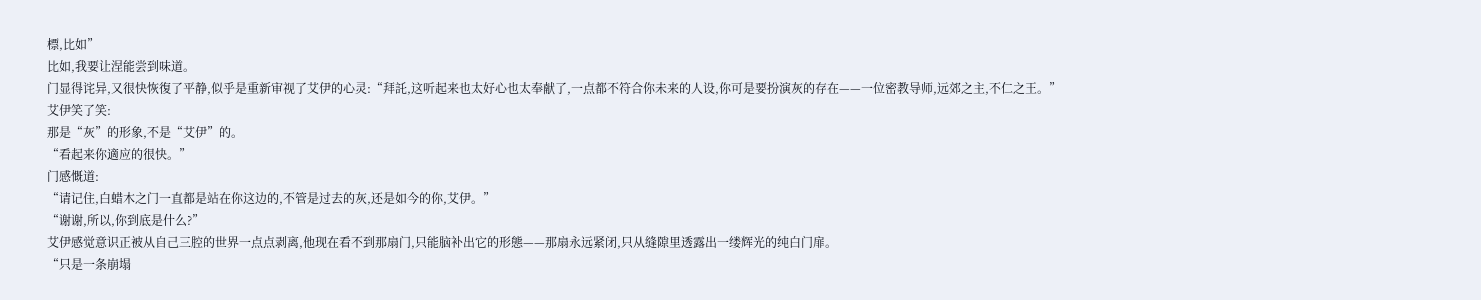標,比如”
比如,我要让涅能尝到味道。
门显得诧异,又很快恢復了平静,似乎是重新审视了艾伊的心灵:“拜託,这听起来也太好心也太奉献了,一点都不符合你未来的人设,你可是要扮演灰的存在——一位密教导师,远郊之主,不仁之王。”
艾伊笑了笑:
那是“灰”的形象,不是“艾伊”的。
“看起来你適应的很快。”
门感慨道:
“请记住,白蜡木之门一直都是站在你这边的,不管是过去的灰,还是如今的你,艾伊。”
“谢谢,所以,你到底是什么?”
艾伊感觉意识正被从自己三腔的世界一点点剥离,他现在看不到那扇门,只能脑补出它的形態——那扇永远紧闭,只从缝隙里透露出一缕辉光的纯白门扉。
“只是一条崩塌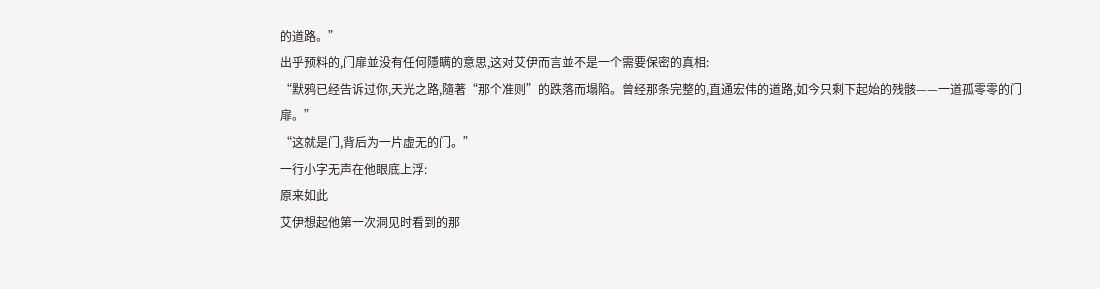的道路。”
出乎预料的,门扉並没有任何隱瞒的意思,这对艾伊而言並不是一个需要保密的真相:
“默鸦已经告诉过你,天光之路,隨著“那个准则”的跌落而塌陷。曾经那条完整的,直通宏伟的道路,如今只剩下起始的残骸——一道孤零零的门扉。”
“这就是门,背后为一片虚无的门。”
一行小字无声在他眼底上浮:
原来如此
艾伊想起他第一次洞见时看到的那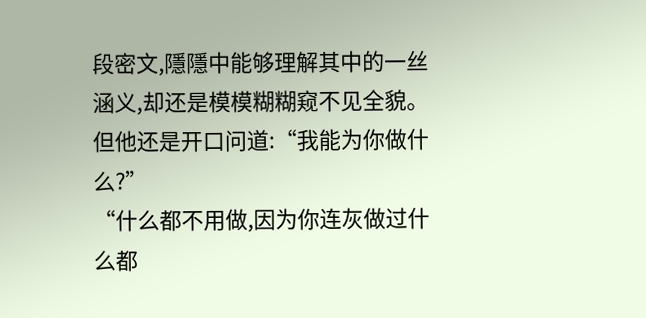段密文,隱隱中能够理解其中的一丝涵义,却还是模模糊糊窥不见全貌。
但他还是开口问道:“我能为你做什么?”
“什么都不用做,因为你连灰做过什么都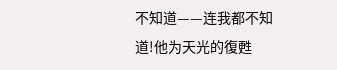不知道——连我都不知道!他为天光的復甦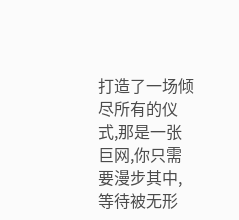打造了一场倾尽所有的仪式,那是一张巨网,你只需要漫步其中,等待被无形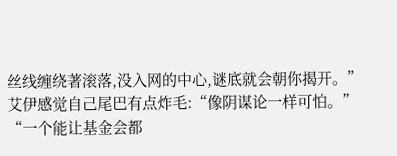丝线缠绕著滚落,没入网的中心,谜底就会朝你揭开。”
艾伊感觉自己尾巴有点炸毛:“像阴谋论一样可怕。”
“一个能让基金会都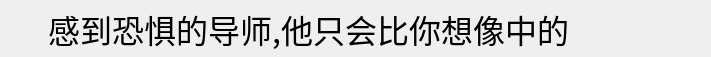感到恐惧的导师,他只会比你想像中的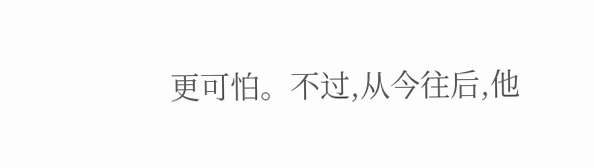更可怕。不过,从今往后,他